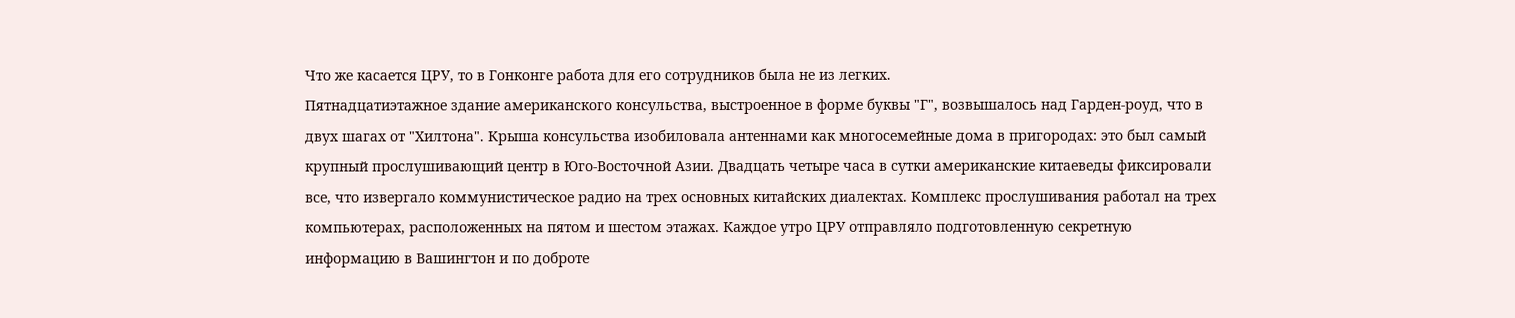Что же касается ЦРУ, то в Гонконге работа для его сотрудников была не из легких.
Пятнадцатиэтажное здание американского консульства, выстроенное в форме буквы "Г", возвышалось над Гарден-роуд, что в двух шагах от "Хилтона". Крыша консульства изобиловала антеннами как многосемейные дома в пригородах: это был самый крупный прослушивающий центр в Юго-Восточной Азии. Двадцать четыре часа в сутки американские китаеведы фиксировали все, что извергало коммунистическое радио на трех основных китайских диалектах. Комплекс прослушивания работал на трех компьютерах, расположенных на пятом и шестом этажах. Каждое утро ЦРУ отправляло подготовленную секретную информацию в Вашингтон и по доброте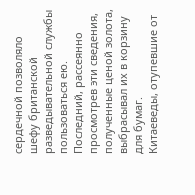сердечной позволяло шефу британской разведывательной службы пользоваться ею. Последний, рассеянно просмотрев эти сведения, полученные ценой золота, выбрасывал их в корзину для бумаг.
Китаеведы, отупевшие от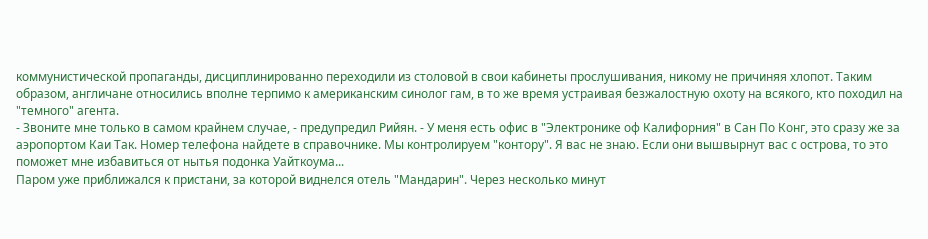коммунистической пропаганды, дисциплинированно переходили из столовой в свои кабинеты прослушивания, никому не причиняя хлопот. Таким образом, англичане относились вполне терпимо к американским синолог гам, в то же время устраивая безжалостную охоту на всякого, кто походил на "темного" агента.
- Звоните мне только в самом крайнем случае, - предупредил Рийян. - У меня есть офис в "Электронике оф Калифорния" в Сан По Конг, это сразу же за аэропортом Каи Так. Номер телефона найдете в справочнике. Мы контролируем "контору". Я вас не знаю. Если они вышвырнут вас с острова, то это поможет мне избавиться от нытья подонка Уайткоума...
Паром уже приближался к пристани, за которой виднелся отель "Мандарин". Через несколько минут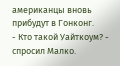американцы вновь прибудут в Гонконг.
- Кто такой Уайткоум? - спросил Малко.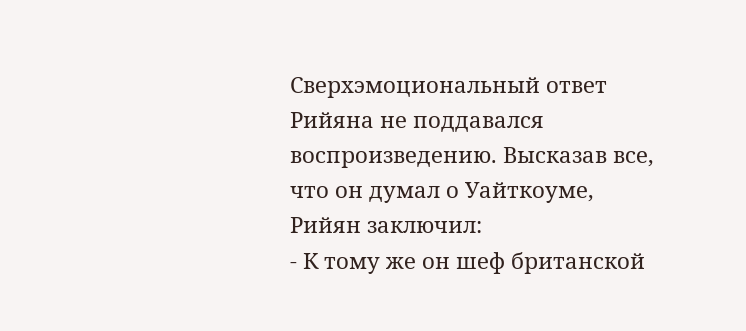Сверхэмоциональный ответ Рийяна не поддавался воспроизведению. Высказав все, что он думал о Уайткоуме, Рийян заключил:
- К тому же он шеф британской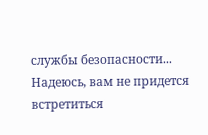службы безопасности... Надеюсь, вам не придется встретиться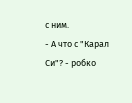с ним.
- А что с "Карал Си"? - робко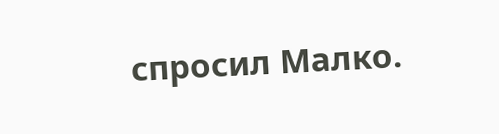спросил Малко.